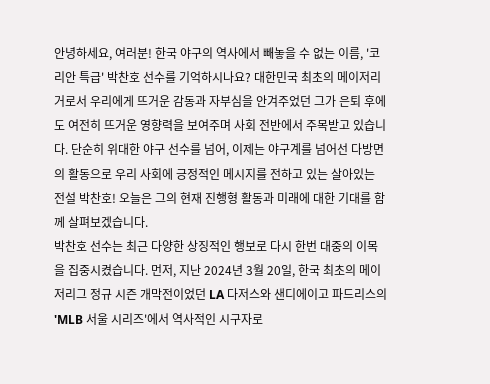안녕하세요, 여러분! 한국 야구의 역사에서 빼놓을 수 없는 이름, '코리안 특급' 박찬호 선수를 기억하시나요? 대한민국 최초의 메이저리거로서 우리에게 뜨거운 감동과 자부심을 안겨주었던 그가 은퇴 후에도 여전히 뜨거운 영향력을 보여주며 사회 전반에서 주목받고 있습니다. 단순히 위대한 야구 선수를 넘어, 이제는 야구계를 넘어선 다방면의 활동으로 우리 사회에 긍정적인 메시지를 전하고 있는 살아있는 전설 박찬호! 오늘은 그의 현재 진행형 활동과 미래에 대한 기대를 함께 살펴보겠습니다.
박찬호 선수는 최근 다양한 상징적인 행보로 다시 한번 대중의 이목을 집중시켰습니다. 먼저, 지난 2024년 3월 20일, 한국 최초의 메이저리그 정규 시즌 개막전이었던 LA 다저스와 샌디에이고 파드리스의 'MLB 서울 시리즈'에서 역사적인 시구자로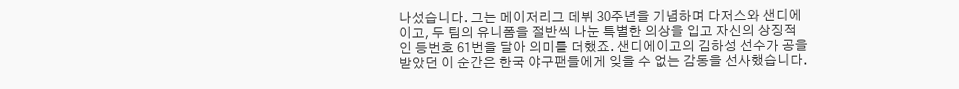나섰습니다. 그는 메이저리그 데뷔 30주년을 기념하며 다저스와 샌디에이고, 두 팀의 유니폼을 절반씩 나눈 특별한 의상을 입고 자신의 상징적인 등번호 61번을 달아 의미를 더했죠. 샌디에이고의 김하성 선수가 공을 받았던 이 순간은 한국 야구팬들에게 잊을 수 없는 감동을 선사했습니다.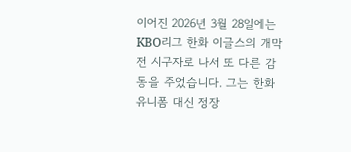이어진 2026년 3월 28일에는 KBO리그 한화 이글스의 개막전 시구자로 나서 또 다른 감동을 주었습니다. 그는 한화 유니폼 대신 정장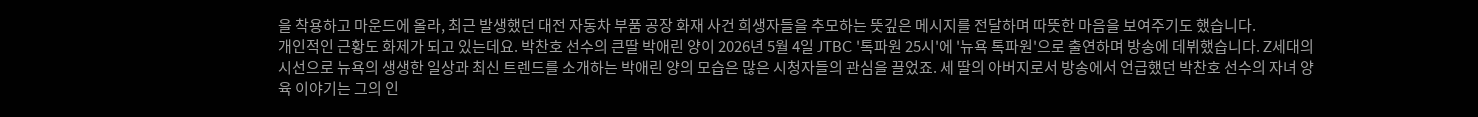을 착용하고 마운드에 올라, 최근 발생했던 대전 자동차 부품 공장 화재 사건 희생자들을 추모하는 뜻깊은 메시지를 전달하며 따뜻한 마음을 보여주기도 했습니다.
개인적인 근황도 화제가 되고 있는데요. 박찬호 선수의 큰딸 박애린 양이 2026년 5월 4일 JTBC '톡파원 25시'에 '뉴욕 톡파원'으로 출연하며 방송에 데뷔했습니다. Z세대의 시선으로 뉴욕의 생생한 일상과 최신 트렌드를 소개하는 박애린 양의 모습은 많은 시청자들의 관심을 끌었죠. 세 딸의 아버지로서 방송에서 언급했던 박찬호 선수의 자녀 양육 이야기는 그의 인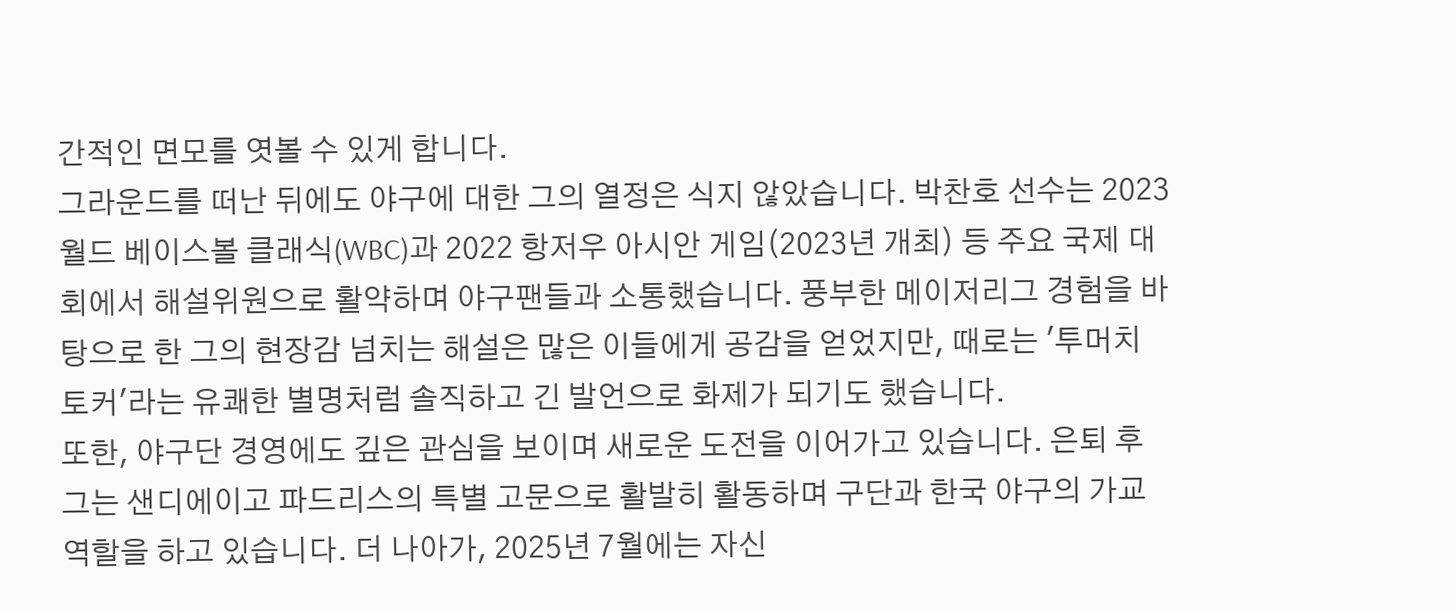간적인 면모를 엿볼 수 있게 합니다.
그라운드를 떠난 뒤에도 야구에 대한 그의 열정은 식지 않았습니다. 박찬호 선수는 2023 월드 베이스볼 클래식(WBC)과 2022 항저우 아시안 게임(2023년 개최) 등 주요 국제 대회에서 해설위원으로 활약하며 야구팬들과 소통했습니다. 풍부한 메이저리그 경험을 바탕으로 한 그의 현장감 넘치는 해설은 많은 이들에게 공감을 얻었지만, 때로는 '투머치 토커'라는 유쾌한 별명처럼 솔직하고 긴 발언으로 화제가 되기도 했습니다.
또한, 야구단 경영에도 깊은 관심을 보이며 새로운 도전을 이어가고 있습니다. 은퇴 후 그는 샌디에이고 파드리스의 특별 고문으로 활발히 활동하며 구단과 한국 야구의 가교 역할을 하고 있습니다. 더 나아가, 2025년 7월에는 자신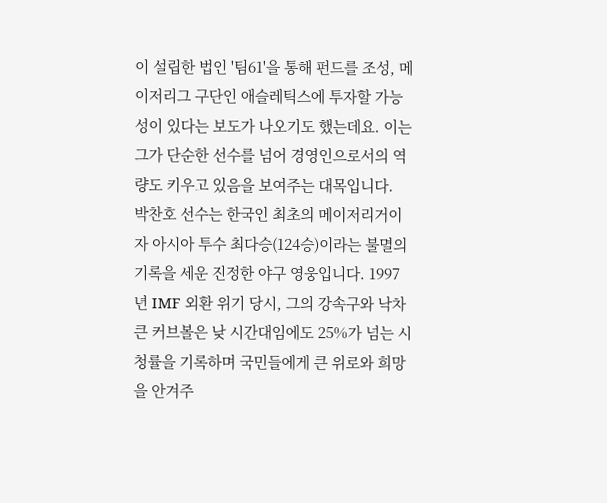이 설립한 법인 '팀61'을 통해 펀드를 조성, 메이저리그 구단인 애슬레틱스에 투자할 가능성이 있다는 보도가 나오기도 했는데요. 이는 그가 단순한 선수를 넘어 경영인으로서의 역량도 키우고 있음을 보여주는 대목입니다.
박찬호 선수는 한국인 최초의 메이저리거이자 아시아 투수 최다승(124승)이라는 불멸의 기록을 세운 진정한 야구 영웅입니다. 1997년 IMF 외환 위기 당시, 그의 강속구와 낙차 큰 커브볼은 낮 시간대임에도 25%가 넘는 시청률을 기록하며 국민들에게 큰 위로와 희망을 안겨주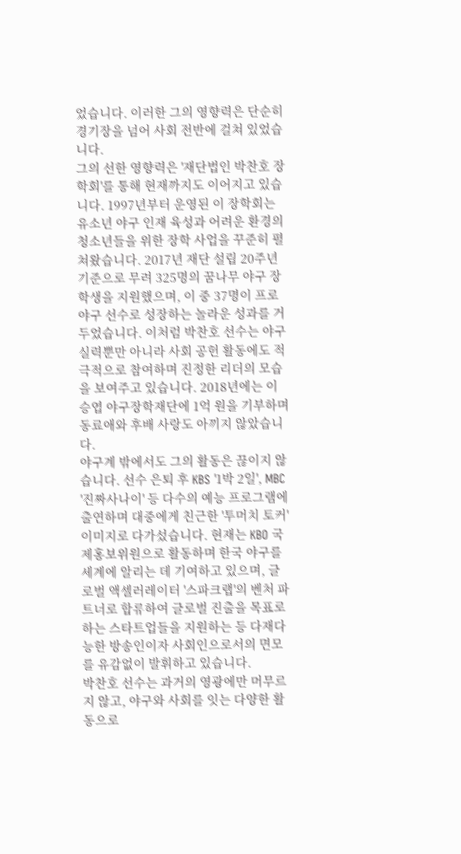었습니다. 이러한 그의 영향력은 단순히 경기장을 넘어 사회 전반에 걸쳐 있었습니다.
그의 선한 영향력은 '재단법인 박찬호 장학회'를 통해 현재까지도 이어지고 있습니다. 1997년부터 운영된 이 장학회는 유소년 야구 인재 육성과 어려운 환경의 청소년들을 위한 장학 사업을 꾸준히 펼쳐왔습니다. 2017년 재단 설립 20주년 기준으로 무려 325명의 꿈나무 야구 장학생을 지원했으며, 이 중 37명이 프로야구 선수로 성장하는 놀라운 성과를 거두었습니다. 이처럼 박찬호 선수는 야구 실력뿐만 아니라 사회 공헌 활동에도 적극적으로 참여하며 진정한 리더의 모습을 보여주고 있습니다. 2018년에는 이승엽 야구장학재단에 1억 원을 기부하며 동료애와 후배 사랑도 아끼지 않았습니다.
야구계 밖에서도 그의 활동은 끊이지 않습니다. 선수 은퇴 후 KBS '1박 2일', MBC '진짜사나이' 등 다수의 예능 프로그램에 출연하며 대중에게 친근한 '투머치 토커' 이미지로 다가섰습니다. 현재는 KBO 국제홍보위원으로 활동하며 한국 야구를 세계에 알리는 데 기여하고 있으며, 글로벌 액셀러레이터 '스파크랩'의 벤처 파트너로 합류하여 글로벌 진출을 목표로 하는 스타트업들을 지원하는 등 다재다능한 방송인이자 사회인으로서의 면모를 유감없이 발휘하고 있습니다.
박찬호 선수는 과거의 영광에만 머무르지 않고, 야구와 사회를 잇는 다양한 활동으로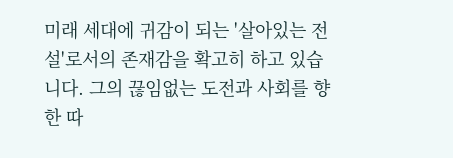미래 세대에 귀감이 되는 '살아있는 전설'로서의 존재감을 확고히 하고 있습니다. 그의 끊임없는 도전과 사회를 향한 따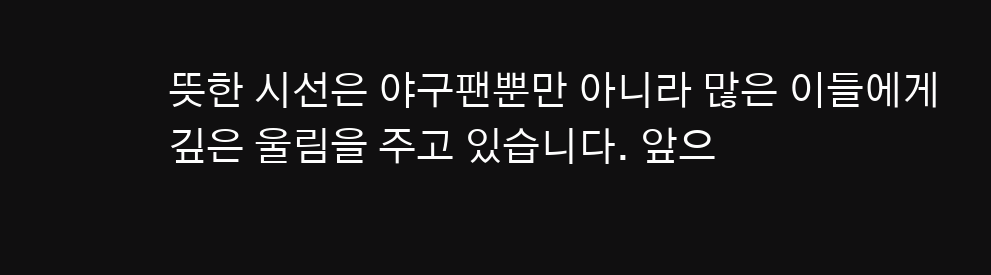뜻한 시선은 야구팬뿐만 아니라 많은 이들에게 깊은 울림을 주고 있습니다. 앞으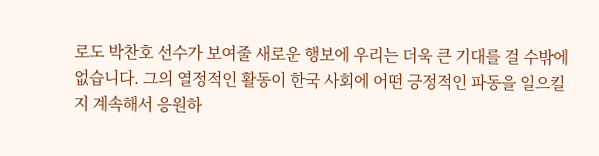로도 박찬호 선수가 보여줄 새로운 행보에 우리는 더욱 큰 기대를 걸 수밖에 없습니다. 그의 열정적인 활동이 한국 사회에 어떤 긍정적인 파동을 일으킬지 계속해서 응원하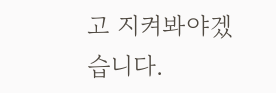고 지켜봐야겠습니다.